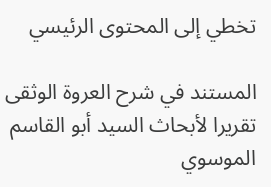تخطي إلى المحتوى الرئيسي

المستند في شرح العروة الوثقى تقريرا لأبحاث السيد أبو القاسم الموسوي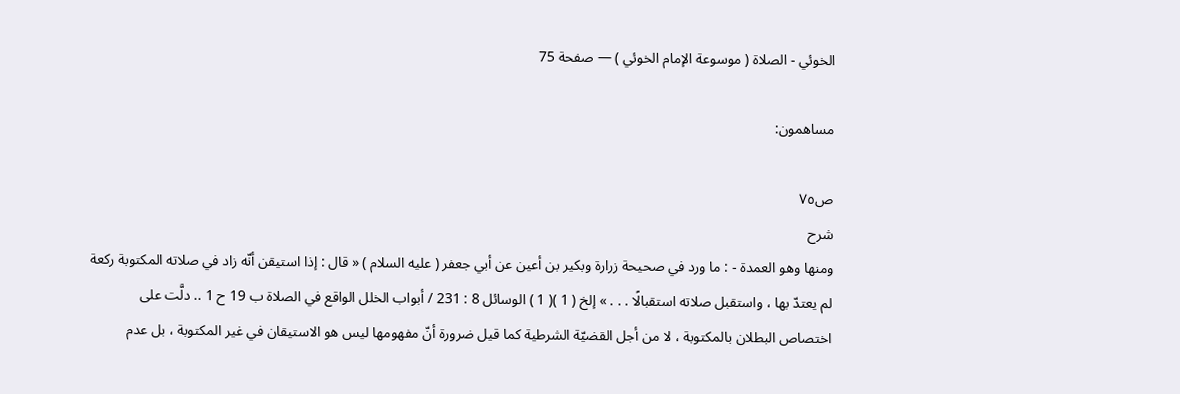الخوئي - الصلاة ( موسوعة الإمام الخوئي ) — صفحة 75

مساهمون:

ص٧٥
شرح
ومنها وهو العمدة - : ما ورد في صحيحة زرارة وبكير بن أعين عن أبي جعفر ( عليه السلام ) « قال : إذا استيقن أنّه زاد في صلاته المكتوبة ركعة لم يعتدّ بها ، واستقبل صلاته استقبالًا . . . » إلخ ( 1 )( 1 ) الوسائل 8 : 231 / أبواب الخلل الواقع في الصلاة ب 19 ح 1 .. دلَّت على اختصاص البطلان بالمكتوبة ، لا من أجل القضيّة الشرطية كما قيل ضرورة أنّ مفهومها ليس هو الاستيقان في غير المكتوبة ، بل عدم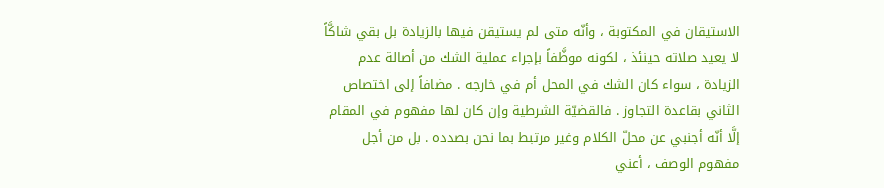الاستيقان في المكتوبة ، وأنّه متى لم يستيقن فيها بالزيادة بل بقي شاكَّاً لا يعيد صلاته حينئذ ، لكونه موظَّفاً بإجراء عملية الشك من أصالة عدم الزيادة ، سواء كان الشك في المحل أم في خارجه . مضافاً إلى اختصاص الثاني بقاعدة التجاوز . فالقضيّة الشرطية وإن كان لها مفهوم في المقام إلَّا أنّه أجنبي عن محلّ الكلام وغير مرتبط بما نحن بصدده . بل من أجل مفهوم الوصف ، أعني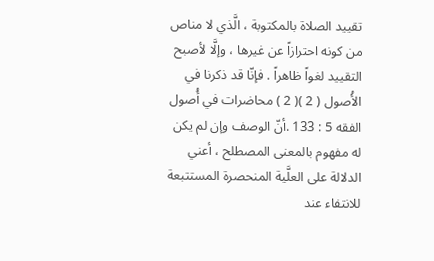تقييد الصلاة بالمكتوبة ، الَّذي لا مناص من كونه احترازاً عن غيرها ، وإلَّا لأصبح التقييد لغواً ظاهراً . فإنّا قد ذكرنا في الأُصول ( 2 )( 2 ) محاضرات في أُصول الفقه 5 : 133 .أنّ الوصف وإن لم يكن له مفهوم بالمعنى المصطلح ، أعني الدلالة على العلَّية المنحصرة المستتبعة للانتفاء عند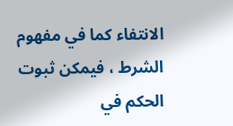الانتفاء كما في مفهوم الشرط ، فيمكن ثبوت الحكم في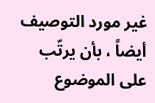غير مورد التوصيف أيضاً ، بأن يرتّب على الموضوع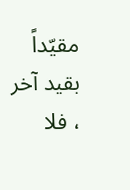مقيّداً بقيد آخر ، فلا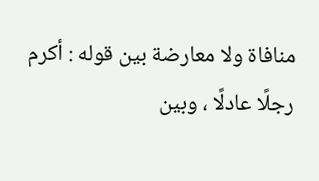منافاة ولا معارضة بين قوله : أكرم رجلًا عادلًا ، وبين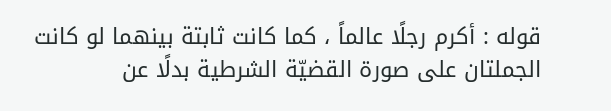قوله : أكرم رجلًا عالماً ، كما كانت ثابتة بينهما لو كانت الجملتان على صورة القضيّة الشرطية بدلًا عن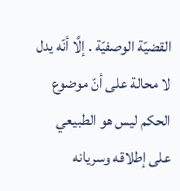القضيّة الوصفيّة . إلَّا أنّه يدل لا محالة على أنّ موضوع الحكم ليس هو الطبيعي على إطلاقه وسريانه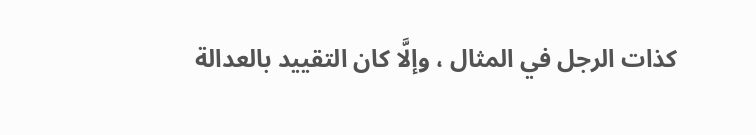كذات الرجل في المثال ، وإلَّا كان التقييد بالعدالة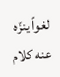لغواً ينزّه عنه كلام